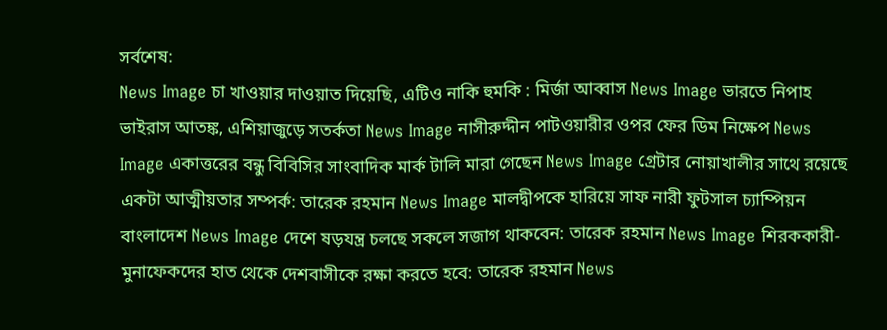সর্বশেষ:
News Image চা খাওয়ার দাওয়াত দিয়েছি, এটিও নাকি হুমকি : মির্জা আব্বাস News Image ভারতে নিপাহ ভাইরাস আতঙ্ক, এশিয়াজুড়ে সতর্কতা News Image নাসীরুদ্দীন পাটওয়ারীর ওপর ফের ডিম নিক্ষেপ News Image একাত্তরের বন্ধু বিবিসির সাংবাদিক মার্ক টালি মারা গেছেন News Image গ্রেটার নোয়াখালীর সাথে রয়েছে একটা আত্মীয়তার সম্পর্ক: তারেক রহমান News Image মালদ্বীপকে হারিয়ে সাফ নারী ফুটসাল চ্যাম্পিয়ন বাংলাদেশ News Image দেশে ষড়যন্ত্র চলছে সকলে সজাগ থাকবেন: তারেক রহমান News Image শিরককারী-মুনাফেকদের হাত থেকে দেশবাসীকে রক্ষা করতে হবে: তারেক রহমান News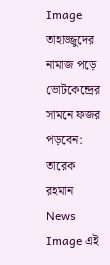Image তাহাজ্জুদের নামাজ পড়ে ভোটকেন্দ্রের সামনে ফজর পড়বেন: তারেক রহমান News Image এই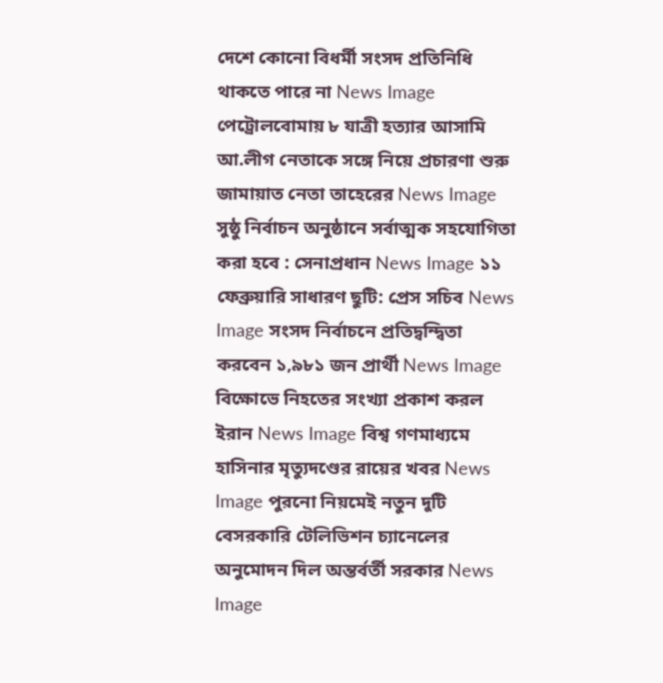দেশে কোনো বিধর্মী সংসদ প্রতিনিধি থাকতে পারে না News Image পেট্রোলবোমায় ৮ যাত্রী হত্যার আসামি আ.লীগ নেতাকে সঙ্গে নিয়ে প্রচারণা শুরু জামায়াত নেতা তাহেরের News Image সুষ্ঠু নির্বাচন অনুষ্ঠানে সর্বাত্মক সহযোগিতা করা হবে : সেনাপ্রধান News Image ১১ ফেব্রুয়ারি সাধারণ ছুটি: প্রেস সচিব News Image সংসদ নির্বাচনে প্রতিদ্বন্দ্বিতা করবেন ১,৯৮১ জন প্রার্থী News Image বিক্ষোভে নিহতের সংখ্যা প্রকাশ করল ইরান News Image বিশ্ব গণমাধ্যমে হাসিনার মৃত্যুদণ্ডের রায়ের খবর News Image পুরনো নিয়মেই নতুন দুটি বেসরকারি টেলিভিশন চ্যানেলের অনুমোদন দিল অন্তর্বর্তী সরকার News Image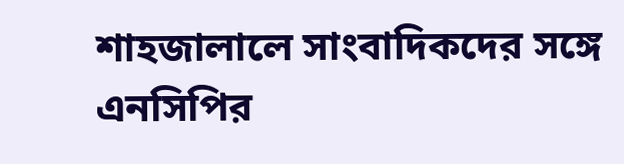শাহজালালে সাংবাদিকদের সঙ্গে এনসিপির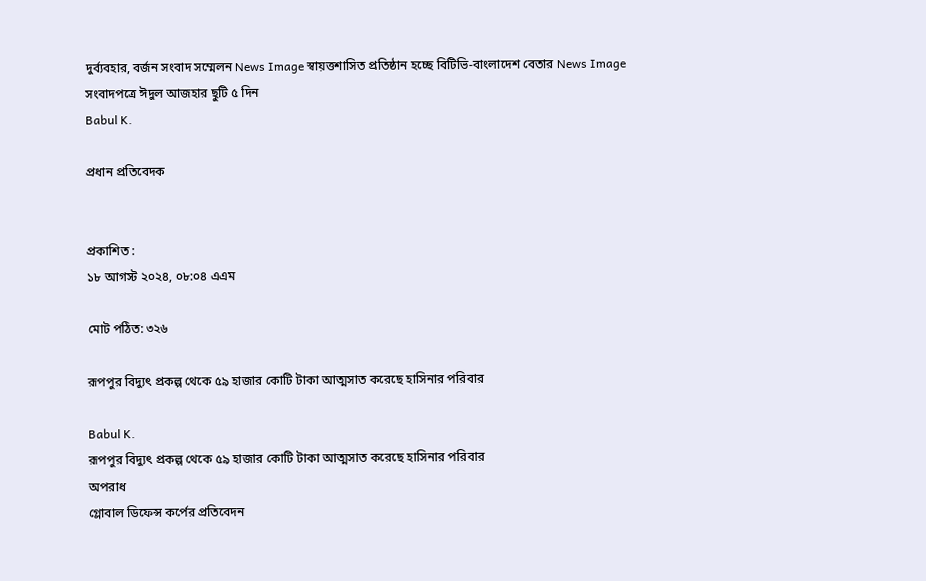দুর্ব্যবহার, বর্জন সংবাদ সম্মেলন News Image স্বায়ত্তশাসিত প্রতিষ্ঠান হচ্ছে বিটিভি-বাংলাদেশ বেতার News Image সংবাদপত্রে ঈদুল আজহার ছুটি ৫ দিন
Babul K.

প্রধান প্রতিবেদক


প্রকাশিত :
১৮ আগস্ট ২০২৪, ০৮:০৪ এএম

মোট পঠিত: ৩২৬

রূপপুর বিদ্যুৎ প্রকল্প থেকে ৫৯ হাজার কোটি টাকা আত্মসাত করেছে হাসিনার পরিবার

Babul K.
রূপপুর বিদ্যুৎ প্রকল্প থেকে ৫৯ হাজার কোটি টাকা আত্মসাত করেছে হাসিনার পরিবার
অপরাধ
গ্লোবাল ডিফেন্স কর্পের প্রতিবেদন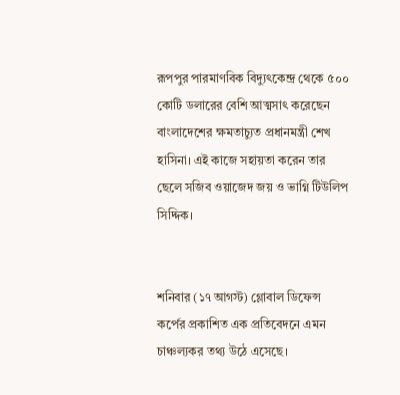রূপপুর পারমাণবিক বিদ্যুৎকেন্দ্র থেকে ৫০০ কোটি ডলারের বেশি আত্মসাৎ করেছেন বাংলাদেশের ক্ষমতাচ্যুত প্রধানমন্ত্রী শেখ হাসিনা। এই কাজে সহায়তা করেন তার ছেলে সজিব ওয়াজেদ জয় ও ভাগ্নি টিউলিপ সিদ্দিক।


শনিবার (১৭ আগস্ট) গ্লোবাল ডিফেন্স কর্পের প্রকাশিত এক প্রতিবেদনে এমন চাঞ্চল্যকর তথ্য উঠে এসেছে।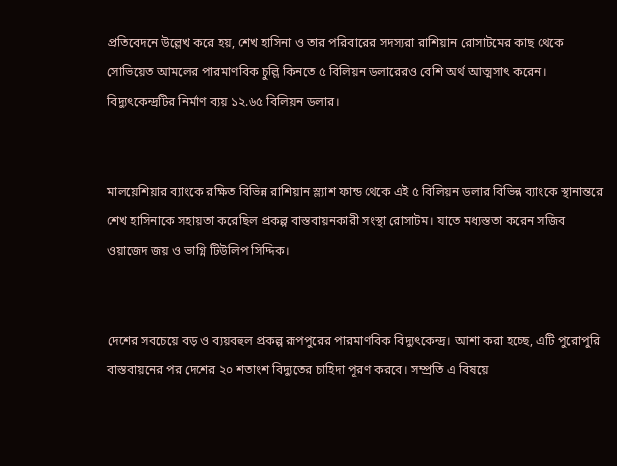প্রতিবেদনে উল্লেখ করে হয়, শেখ হাসিনা ও তার পরিবারের সদস্যরা রাশিয়ান রোসাটমের কাছ থেকে সোভিয়েত আমলের পারমাণবিক চুল্লি কিনতে ৫ বিলিয়ন ডলারেরও বেশি অর্থ আত্মসাৎ করেন। বিদ্যুৎকেন্দ্রটির নির্মাণ ব্যয় ১২.৬৫ বিলিয়ন ডলার।


মালয়েশিয়ার ব্যাংকে রক্ষিত বিভিন্ন রাশিয়ান স্ল্যাশ ফান্ড থেকে এই ৫ বিলিয়ন ডলার বিভিন্ন ব্যাংকে স্থানান্তরে শেখ হাসিনাকে সহায়তা করেছিল প্রকল্প বাস্তবায়নকারী সংস্থা রোসাটম। যাতে মধ্যস্ততা করেন সজিব ওয়াজেদ জয় ও ভাগ্নি টিউলিপ সিদ্দিক।


দেশের সবচেয়ে বড় ও ব্যয়বহুল প্রকল্প রূপপুরের পারমাণবিক বিদ্যুৎকেন্দ্র। আশা করা হচ্ছে, এটি পুরোপুরি বাস্তবায়নের পর দেশের ২০ শতাংশ বিদ্যুতের চাহিদা পূরণ করবে। সম্প্রতি এ বিষয়ে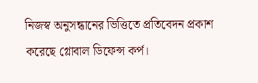নিজস্ব অনুসন্ধানের ভিত্তিতে প্রতিবেদন প্রকাশ করেছে গ্লোবাল ডিফেন্স কর্প।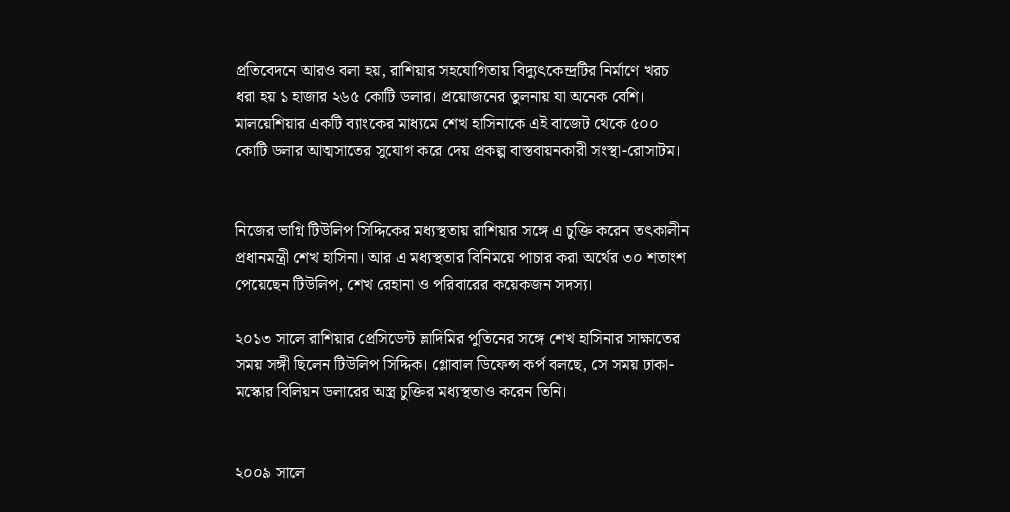প্রতিবেদনে আরও বলা হয়, রাশিয়ার সহযোগিতায় বিদ্যুৎকেন্দ্রটির নির্মাণে খরচ ধরা হয় ১ হাজার ২৬৫ কোটি ডলার। প্রয়োজনের তুলনায় যা অনেক বেশি। মালয়েশিয়ার একটি ব্যাংকের মাধ্যমে শেখ হাসিনাকে এই বাজেট থেকে ৫০০ কোটি ডলার আত্মসাতের সুযোগ করে দেয় প্রকল্প বাস্তবায়নকারী সংস্থা-রোসাটম।


নিজের ভাগ্নি টিউলিপ সিদ্দিকের মধ্যস্থতায় রাশিয়ার সঙ্গে এ চুক্তি করেন তৎকালীন প্রধানমন্ত্রী শেখ হাসিনা। আর এ মধ্যস্থতার বিনিময়ে পাচার করা অর্থের ৩০ শতাংশ পেয়েছেন টিউলিপ, শেখ রেহানা ও পরিবারের কয়েকজন সদস্য।

২০১৩ সালে রাশিয়ার প্রেসিডেন্ট ভ্লাদিমির পুতিনের সঙ্গে শেখ হাসিনার সাক্ষাতের সময় সঙ্গী ছিলেন টিউলিপ সিদ্দিক। গ্লোবাল ডিফেন্স কর্প বলছে, সে সময় ঢাকা-মস্কোর বিলিয়ন ডলারের অস্ত্র চুক্তির মধ্যস্থতাও করেন তিনি।


২০০৯ সালে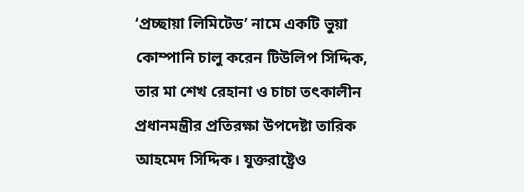‘প্রচ্ছায়া লিমিটেড’ নামে একটি ভুয়া কোম্পানি চালু করেন টিউলিপ সিদ্দিক, তার মা শেখ রেহানা ও চাচা তৎকালীন প্রধানমন্ত্রীর প্রতিরক্ষা উপদেষ্টা তারিক আহমেদ সিদ্দিক। যুক্তরাষ্ট্রেও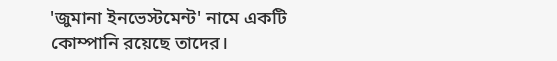'জুমানা ইনভেস্টমেন্ট' নামে একটি কোম্পানি রয়েছে তাদের।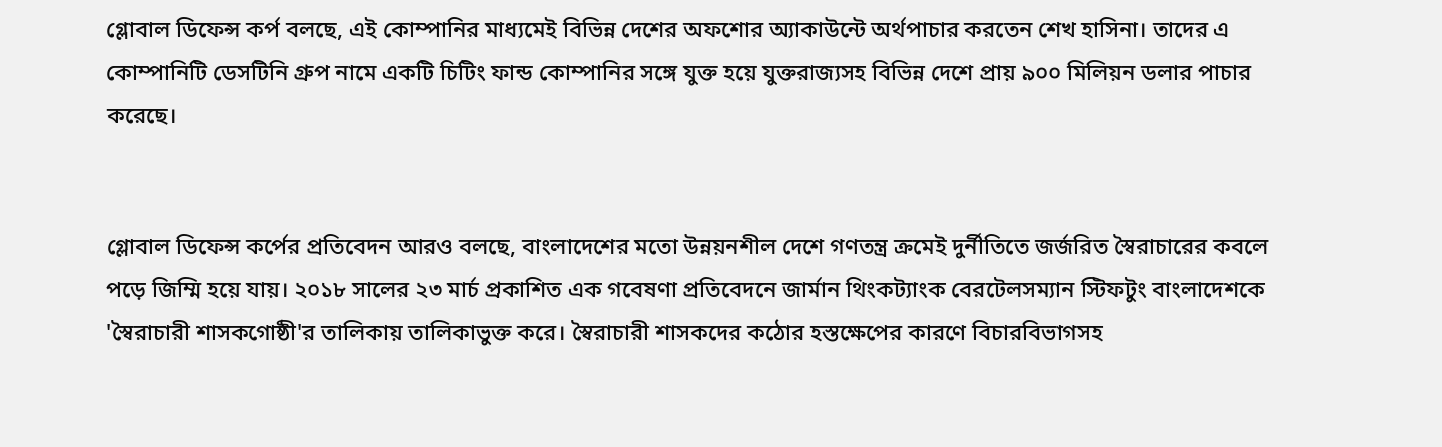গ্লোবাল ডিফেন্স কর্প বলছে, এই কোম্পানির মাধ্যমেই বিভিন্ন দেশের অফশোর অ্যাকাউন্টে অর্থপাচার করতেন শেখ হাসিনা। তাদের এ কোম্পানিটি ডেসটিনি গ্রুপ নামে একটি চিটিং ফান্ড কোম্পানির সঙ্গে যুক্ত হয়ে যুক্তরাজ্যসহ বিভিন্ন দেশে প্রায় ৯০০ মিলিয়ন ডলার পাচার করেছে।


গ্লোবাল ডিফেন্স কর্পের প্রতিবেদন আরও বলছে, বাংলাদেশের মতো উন্নয়নশীল দেশে গণতন্ত্র ক্রমেই দুর্নীতিতে জর্জরিত স্বৈরাচারের কবলে পড়ে জিম্মি হয়ে যায়। ২০১৮ সালের ২৩ মার্চ প্রকাশিত এক গবেষণা প্রতিবেদনে জার্মান থিংকট্যাংক বেরটেলসম্যান স্টিফটুং বাংলাদেশকে 'স্বৈরাচারী শাসকগোষ্ঠী'র তালিকায় তালিকাভুক্ত করে। স্বৈরাচারী শাসকদের কঠোর হস্তক্ষেপের কারণে বিচারবিভাগসহ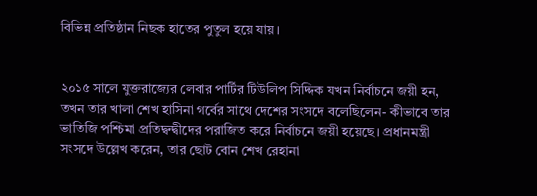বিভিন্ন প্রতিষ্ঠান নিছক হাতের পুতুল হয়ে যায়।


২০১৫ সালে যুক্তরাজ্যের লেবার পার্টির টিউলিপ সিদ্দিক যখন নির্বাচনে জয়ী হন, তখন তার খালা শেখ হাসিনা গর্বের সাথে দেশের সংসদে বলেছিলেন- কীভাবে তার ভাতিজি পশ্চিমা প্রতিদ্বন্দ্বীদের পরাজিত করে নির্বাচনে জয়ী হয়েছে। প্রধানমন্ত্রী সংসদে উল্লেখ করেন, তার ছোট বোন শেখ রেহানা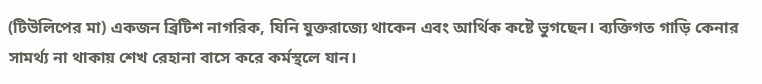(টিউলিপের মা) একজন ব্রিটিশ নাগরিক, যিনি যুক্তরাজ্যে থাকেন এবং আর্থিক কষ্টে ভুগছেন। ব্যক্তিগত গাড়ি কেনার সামর্থ্য না থাকায় শেখ রেহানা বাসে করে কর্মস্থলে যান।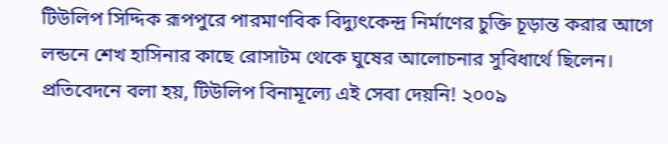টিউলিপ সিদ্দিক রূপপুরে পারমাণবিক বিদ্যুৎকেন্দ্র নির্মাণের চুক্তি চূড়ান্ত করার আগে লন্ডনে শেখ হাসিনার কাছে রোসাটম থেকে ঘুষের আলোচনার সুবিধার্থে ছিলেন। প্রতিবেদনে বলা হয়, টিউলিপ বিনামূল্যে এই সেবা দেয়নি! ২০০৯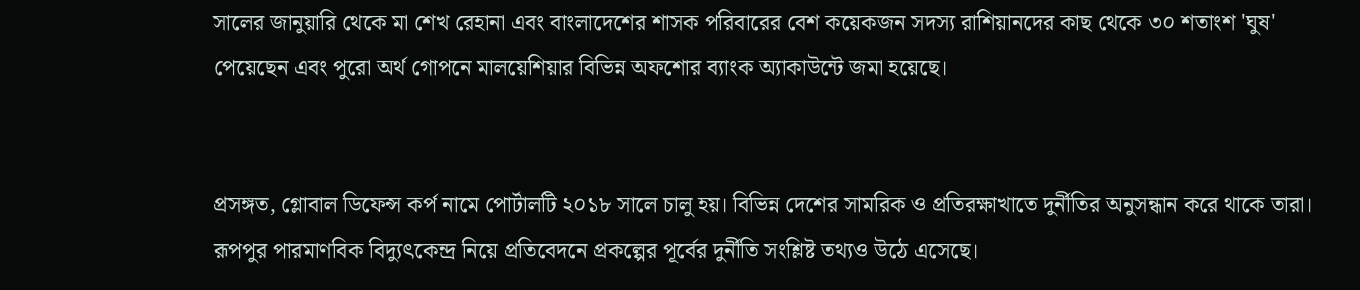সালের জানুয়ারি থেকে মা শেখ রেহানা এবং বাংলাদেশের শাসক পরিবারের বেশ কয়েকজন সদস্য রাশিয়ানদের কাছ থেকে ৩০ শতাংশ 'ঘুষ' পেয়েছেন এবং পুরো অর্থ গোপনে মালয়েশিয়ার বিভিন্ন অফশোর ব্যাংক অ্যাকাউন্টে জমা হয়েছে।


প্রসঙ্গত, গ্লোবাল ডিফেন্স কর্প নামে পোর্টালটি ২০১৮ সালে চালু হয়। বিভিন্ন দেশের সামরিক ও প্রতিরক্ষাখাতে দুর্নীতির অনুসন্ধান করে থাকে তারা। রূপপুর পারমাণবিক বিদ্যুৎকেন্দ্র নিয়ে প্রতিবেদনে প্রকল্পের পূর্বের দুর্নীতি সংশ্লিষ্ট তথ্যও উঠে এসেছে।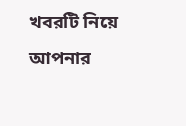খবরটি নিয়ে আপনার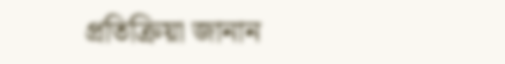প্রতিক্রিয়া জানান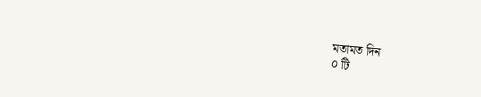মতামত দিন
০ টি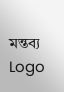মন্তব্য
Logo